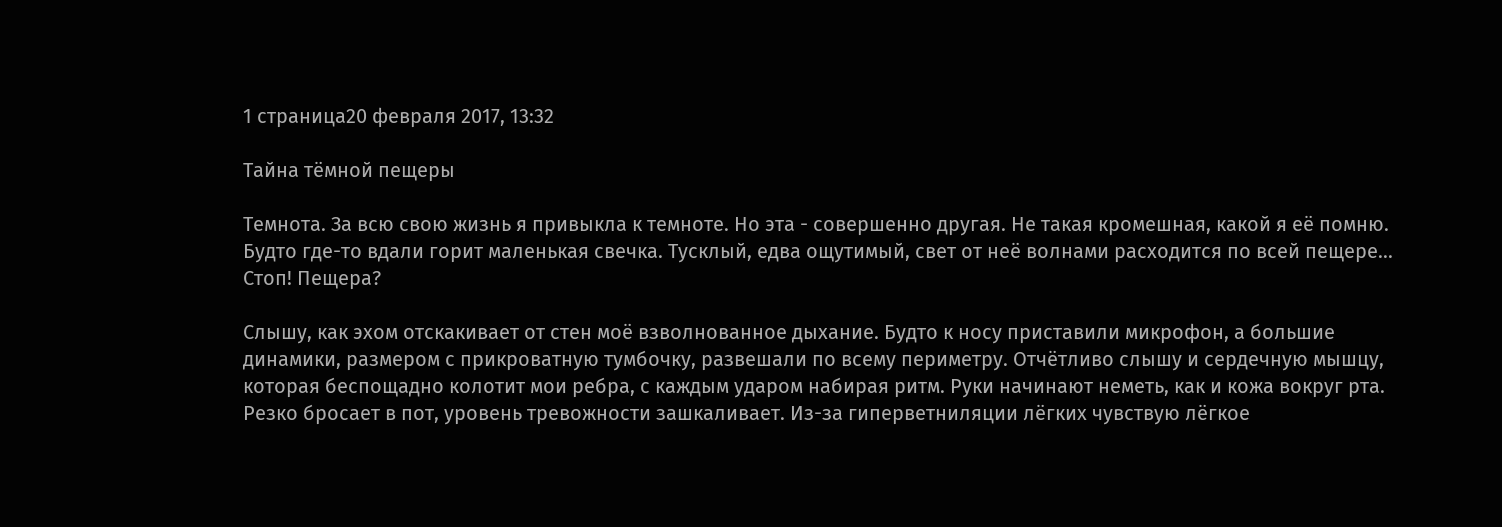1 страница20 февраля 2017, 13:32

Тайна тёмной пещеры

Темнота. За всю свою жизнь я привыкла к темноте. Но эта - совершенно другая. Не такая кромешная, какой я её помню. Будто где-то вдали горит маленькая свечка. Тусклый, едва ощутимый, свет от неё волнами расходится по всей пещере... Стоп! Пещера?

Слышу, как эхом отскакивает от стен моё взволнованное дыхание. Будто к носу приставили микрофон, а большие динамики, размером с прикроватную тумбочку, развешали по всему периметру. Отчётливо слышу и сердечную мышцу, которая беспощадно колотит мои ребра, с каждым ударом набирая ритм. Руки начинают неметь, как и кожа вокруг рта. Резко бросает в пот, уровень тревожности зашкаливает. Из-за гиперветниляции лёгких чувствую лёгкое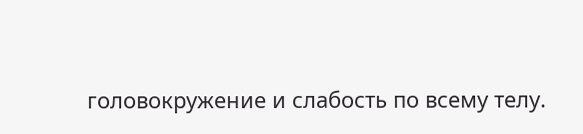головокружение и слабость по всему телу.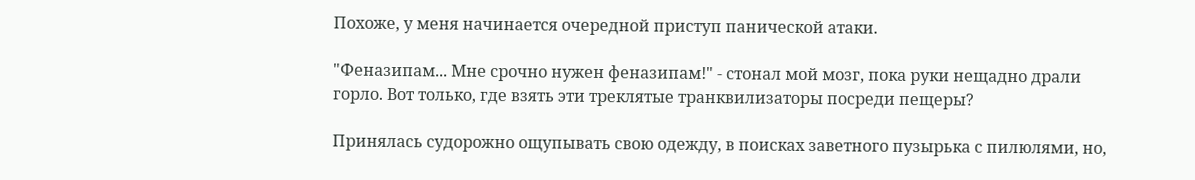Похоже, у меня начинается очередной приступ панической атаки.

"Феназипам... Мне срочно нужен феназипам!" - стонал мой мозг, пока руки нещадно драли горло. Вот только, где взять эти треклятые транквилизаторы посреди пещеры?

Принялась судорожно ощупывать свою одежду, в поисках заветного пузырька с пилюлями, но,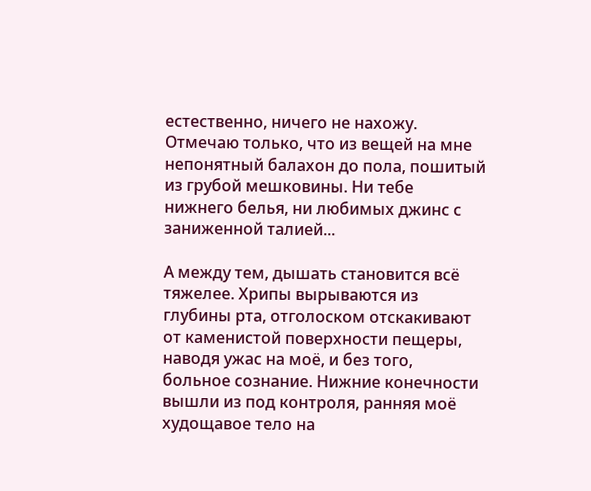естественно, ничего не нахожу. Отмечаю только, что из вещей на мне непонятный балахон до пола, пошитый из грубой мешковины. Ни тебе нижнего белья, ни любимых джинс с заниженной талией...

А между тем, дышать становится всё тяжелее. Хрипы вырываются из глубины рта, отголоском отскакивают от каменистой поверхности пещеры, наводя ужас на моё, и без того, больное сознание. Нижние конечности вышли из под контроля, ранняя моё худощавое тело на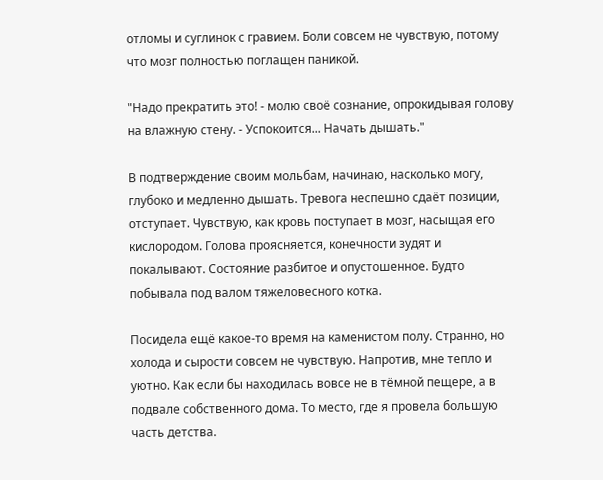отломы и суглинок с гравием. Боли совсем не чувствую, потому что мозг полностью поглащен паникой.

"Надо прекратить это! - молю своё сознание, опрокидывая голову на влажную стену. - Успокоится... Начать дышать."

В подтверждение своим мольбам, начинаю, насколько могу, глубоко и медленно дышать. Тревога неспешно сдаёт позиции, отступает. Чувствую, как кровь поступает в мозг, насыщая его кислородом. Голова проясняется, конечности зудят и покалывают. Состояние разбитое и опустошенное. Будто побывала под валом тяжеловесного котка.

Посидела ещё какое-то время на каменистом полу. Странно, но холода и сырости совсем не чувствую. Напротив, мне тепло и уютно. Как если бы находилась вовсе не в тёмной пещере, а в подвале собственного дома. То место, где я провела большую часть детства.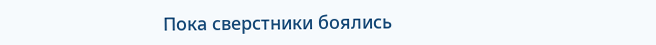Пока сверстники боялись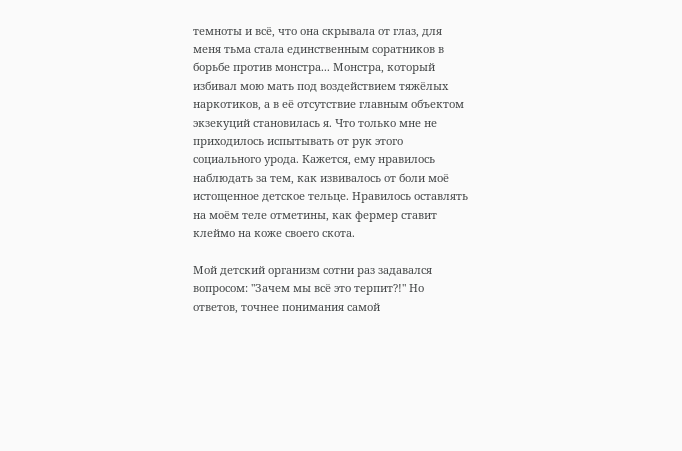темноты и всё, что она скрывала от глаз, для меня тьма стала единственным соратников в борьбе против монстра... Монстра, который избивал мою мать под воздействием тяжёлых наркотиков, а в её отсутствие главным объектом экзекуций становилась я. Что только мне не приходилось испытывать от рук этого социального урода. Кажется, ему нравилось наблюдать за тем, как извивалось от боли моё истощенное детское тельце. Нравилось оставлять на моём теле отметины, как фермер ставит клеймо на коже своего скота.

Мой детский организм сотни раз задавался вопросом: "Зачем мы всё это терпит?!" Но ответов, точнее понимания самой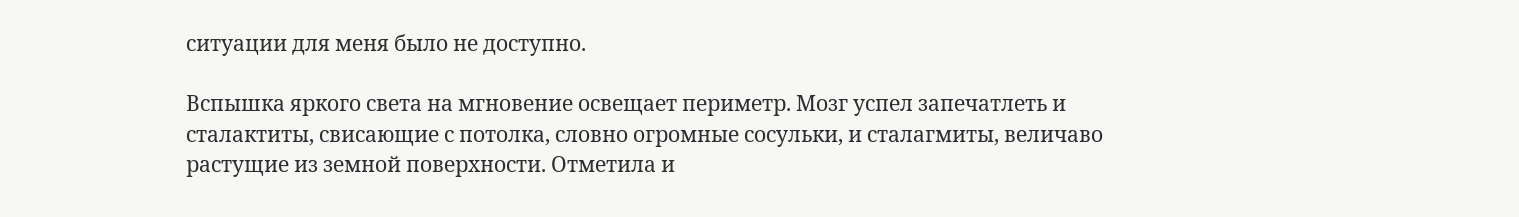ситуации для меня было не доступно.

Вспышка яркого света на мгновение освещает периметр. Мозг успел запечатлеть и сталактиты, свисающие с потолка, словно огромные сосульки, и сталагмиты, величаво растущие из земной поверхности. Отметила и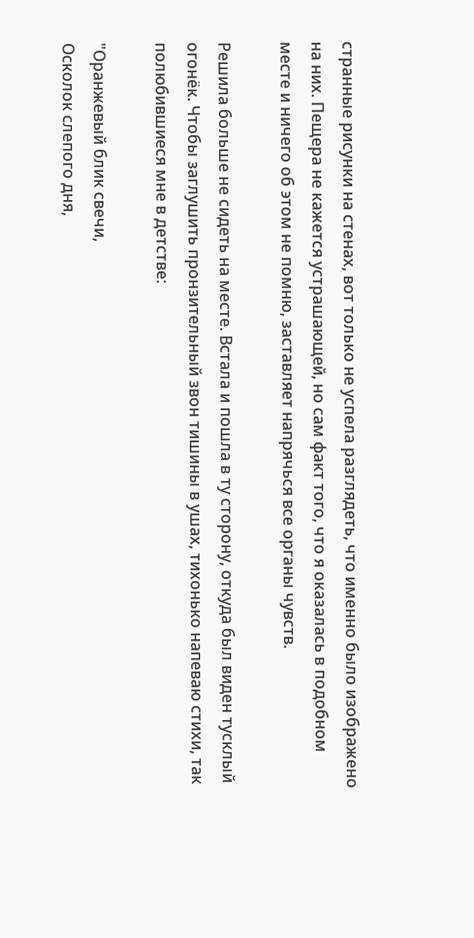странные рисунки на стенах, вот только не успела разглядеть, что именно было изображено на них. Пещера не кажется устрашающей, но сам факт того, что я оказалась в подобном месте и ничего об этом не помню, заставляет напрячься все органы чувств.

Решила больше не сидеть на месте. Встала и пошла в ту сторону, откуда был виден тусклый огонёк. Чтобы заглушить пронзительный звон тишины в ушах, тихонько напеваю стихи, так полюбившиеся мне в детстве:

"Оранжевый блик свечи,
Осколок слепого дня,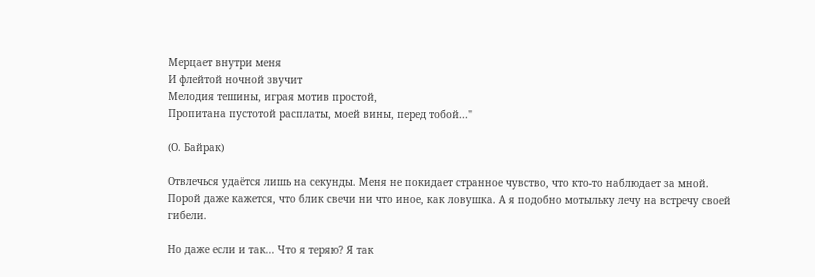Мерцает внутри меня
И флейтой ночной звучит
Мелодия тешины, играя мотив простой,
Пропитана пустотой расплаты, моей вины, перед тобой..."

(О. Байрак)

Отвлечься удаётся лишь на секунды. Меня не покидает странное чувство, что кто-то наблюдает за мной. Порой даже кажется, что блик свечи ни что иное, как ловушка. А я подобно мотыльку лечу на встречу своей гибели.

Но даже если и так... Что я теряю? Я так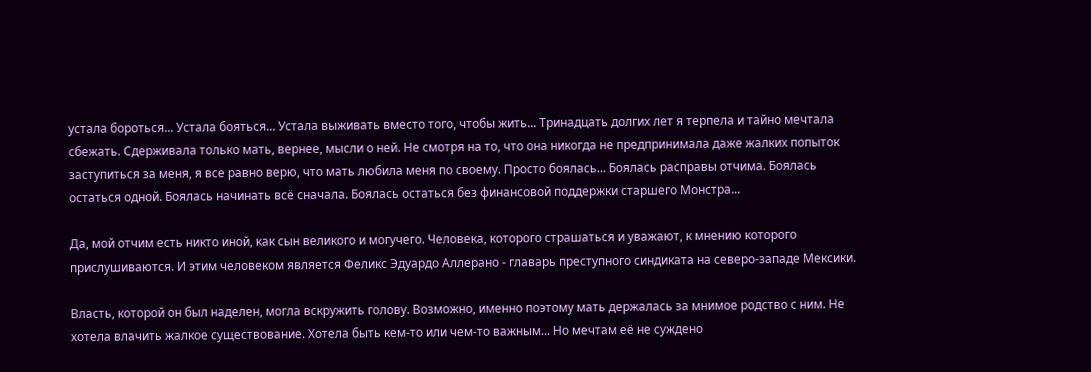устала бороться... Устала бояться... Устала выживать вместо того, чтобы жить... Тринадцать долгих лет я терпела и тайно мечтала сбежать. Сдерживала только мать, вернее, мысли о ней. Не смотря на то, что она никогда не предпринимала даже жалких попыток заступиться за меня, я все равно верю, что мать любила меня по своему. Просто боялась... Боялась расправы отчима. Боялась остаться одной. Боялась начинать всё сначала. Боялась остаться без финансовой поддержки старшего Монстра...

Да, мой отчим есть никто иной, как сын великого и могучего. Человека, которого страшаться и уважают, к мнению которого прислушиваются. И этим человеком является Феликс Эдуардо Аллерано - главарь преступного синдиката на северо-западе Мексики.

Власть, которой он был наделен, могла вскружить голову. Возможно, именно поэтому мать держалась за мнимое родство с ним. Не хотела влачить жалкое существование. Хотела быть кем-то или чем-то важным... Но мечтам её не суждено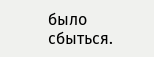было сбыться.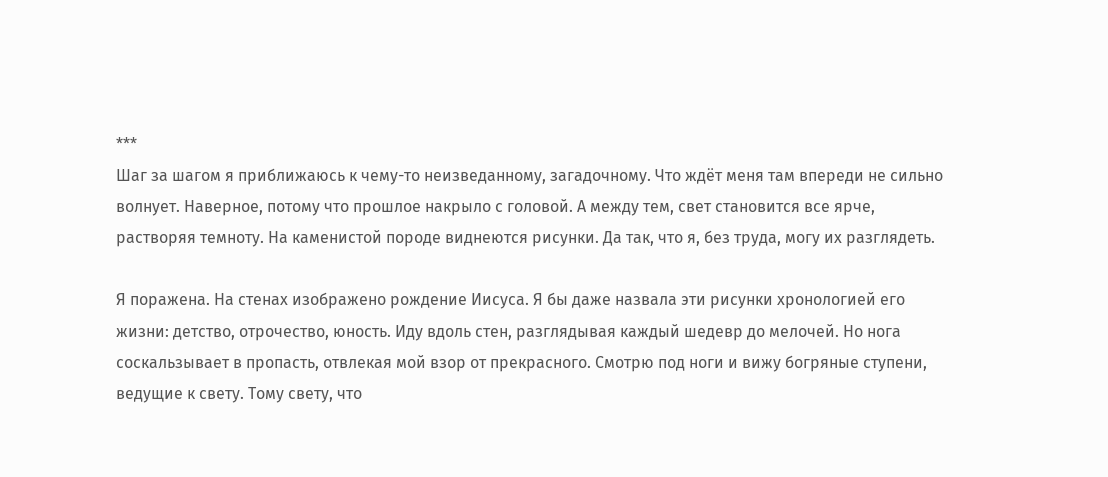***
Шаг за шагом я приближаюсь к чему-то неизведанному, загадочному. Что ждёт меня там впереди не сильно волнует. Наверное, потому что прошлое накрыло с головой. А между тем, свет становится все ярче, растворяя темноту. На каменистой породе виднеются рисунки. Да так, что я, без труда, могу их разглядеть.

Я поражена. На стенах изображено рождение Иисуса. Я бы даже назвала эти рисунки хронологией его жизни: детство, отрочество, юность. Иду вдоль стен, разглядывая каждый шедевр до мелочей. Но нога соскальзывает в пропасть, отвлекая мой взор от прекрасного. Смотрю под ноги и вижу богряные ступени, ведущие к свету. Тому свету, что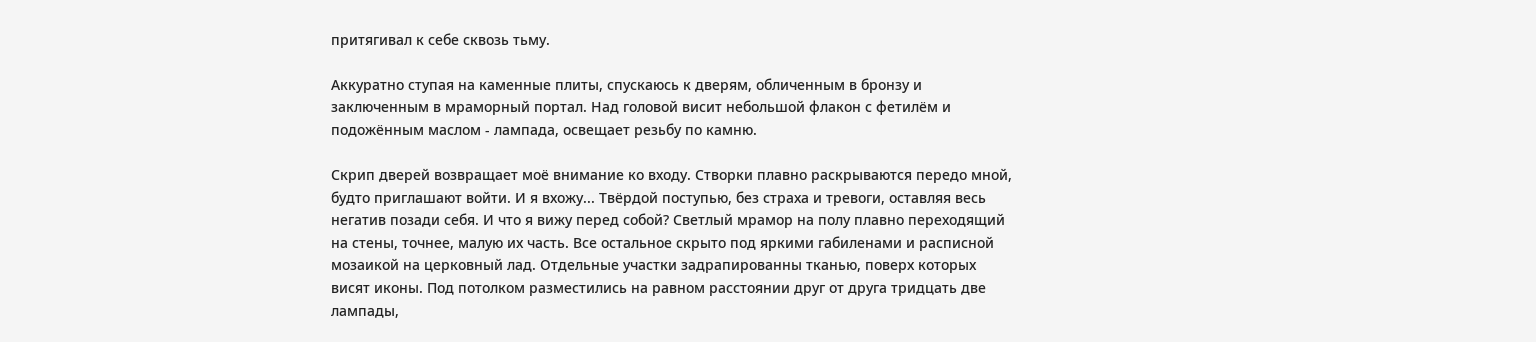притягивал к себе сквозь тьму.

Аккуратно ступая на каменные плиты, спускаюсь к дверям, обличенным в бронзу и заключенным в мраморный портал. Над головой висит небольшой флакон с фетилём и подожённым маслом - лампада, освещает резьбу по камню.

Скрип дверей возвращает моё внимание ко входу. Створки плавно раскрываются передо мной, будто приглашают войти. И я вхожу... Твёрдой поступью, без страха и тревоги, оставляя весь негатив позади себя. И что я вижу перед собой? Светлый мрамор на полу плавно переходящий на стены, точнее, малую их часть. Все остальное скрыто под яркими габиленами и расписной мозаикой на церковный лад. Отдельные участки задрапированны тканью, поверх которых висят иконы. Под потолком разместились на равном расстоянии друг от друга тридцать две лампады,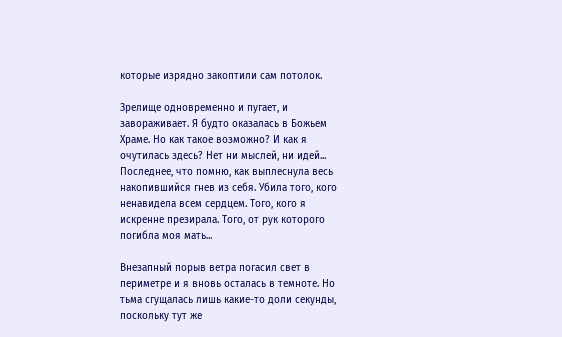которые изрядно закоптили сам потолок.

Зрелище одновременно и пугает, и завораживает. Я будто оказалась в Божьем Храме. Но как такое возможно? И как я очутилась здесь? Нет ни мыслей, ни идей... Последнее, что помню, как выплеснула весь накопившийся гнев из себя. Убила того, кого ненавидела всем сердцем. Того, кого я искренне презирала. Того, от рук которого погибла моя мать...

Внезапный порыв ветра погасил свет в периметре и я вновь осталась в темноте. Но тьма сгущалась лишь какие-то доли секунды, поскольку тут же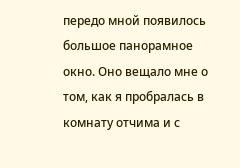передо мной появилось большое панорамное окно. Оно вещало мне о том, как я пробралась в комнату отчима и с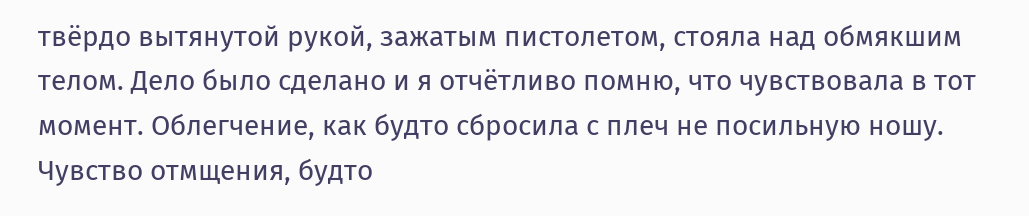твёрдо вытянутой рукой, зажатым пистолетом, стояла над обмякшим телом. Дело было сделано и я отчётливо помню, что чувствовала в тот момент. Облегчение, как будто сбросила с плеч не посильную ношу. Чувство отмщения, будто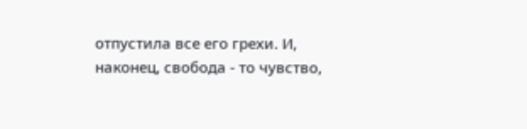отпустила все его грехи. И, наконец, свобода - то чувство,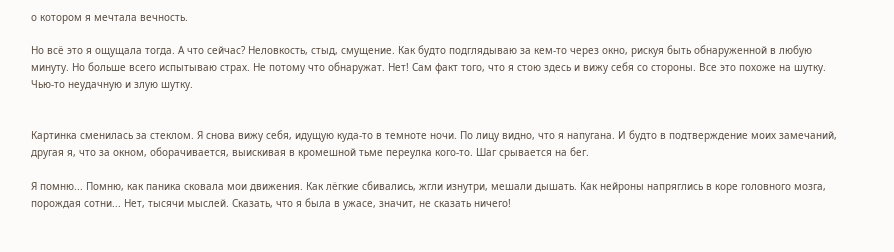о котором я мечтала вечность.

Но всё это я ощущала тогда. А что сейчас? Неловкость, стыд, смущение. Как будто подглядываю за кем-то через окно, рискуя быть обнаруженной в любую минуту. Но больше всего испытываю страх. Не потому что обнаружат. Нет! Сам факт того, что я стою здесь и вижу себя со стороны. Все это похоже на шутку. Чью-то неудачную и злую шутку.


Картинка сменилась за стеклом. Я снова вижу себя, идущую куда-то в темноте ночи. По лицу видно, что я напугана. И будто в подтверждение моих замечаний, другая я, что за окном, оборачивается, выискивая в кромешной тьме переулка кого-то. Шаг срывается на бег.

Я помню... Помню, как паника сковала мои движения. Как лёгкие сбивались, жгли изнутри, мешали дышать. Как нейроны напряглись в коре головного мозга, порождая сотни... Нет, тысячи мыслей. Сказать, что я была в ужасе, значит, не сказать ничего!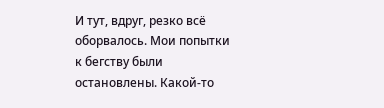И тут, вдруг, резко всё оборвалось. Мои попытки к бегству были остановлены. Какой-то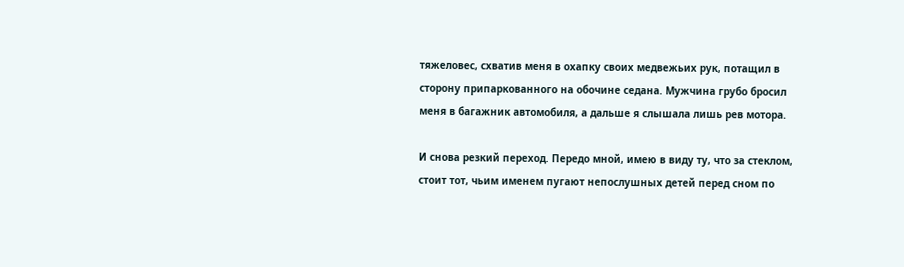тяжеловес, схватив меня в охапку своих медвежьих рук, потащил в сторону припаркованного на обочине седана. Мужчина грубо бросил меня в багажник автомобиля, а дальше я слышала лишь рев мотора.

И снова резкий переход. Передо мной, имею в виду ту, что за стеклом, стоит тот, чьим именем пугают непослушных детей перед сном по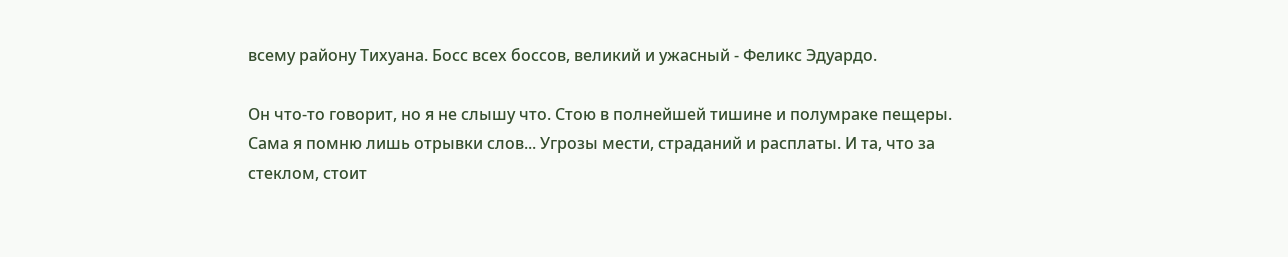всему району Тихуана. Босс всех боссов, великий и ужасный - Феликс Эдуардо.

Он что-то говорит, но я не слышу что. Стою в полнейшей тишине и полумраке пещеры. Сама я помню лишь отрывки слов... Угрозы мести, страданий и расплаты. И та, что за стеклом, стоит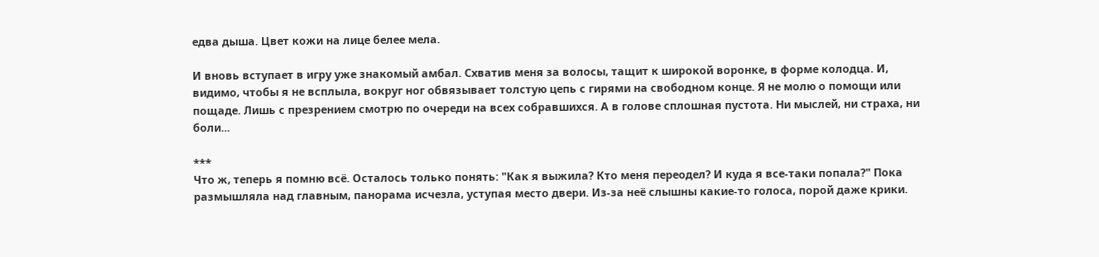едва дыша. Цвет кожи на лице белее мела.

И вновь вступает в игру уже знакомый амбал. Схватив меня за волосы, тащит к широкой воронке, в форме колодца. И, видимо, чтобы я не всплыла, вокруг ног обвязывает толстую цепь с гирями на свободном конце. Я не молю о помощи или пощаде. Лишь с презрением смотрю по очереди на всех собравшихся. А в голове сплошная пустота. Ни мыслей, ни страха, ни боли...

***
Что ж, теперь я помню всё. Осталось только понять: "Как я выжила? Кто меня переодел? И куда я все-таки попала?" Пока размышляла над главным, панорама исчезла, уступая место двери. Из-за неё слышны какие-то голоса, порой даже крики.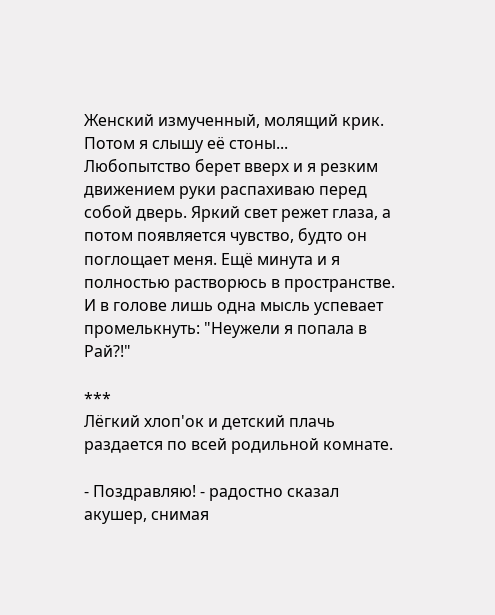Женский измученный, молящий крик. Потом я слышу её стоны... Любопытство берет вверх и я резким движением руки распахиваю перед собой дверь. Яркий свет режет глаза, а потом появляется чувство, будто он поглощает меня. Ещё минута и я полностью растворюсь в пространстве. И в голове лишь одна мысль успевает промелькнуть: "Неужели я попала в Рай?!"

***
Лёгкий хлоп'ок и детский плачь раздается по всей родильной комнате.

- Поздравляю! - радостно сказал акушер, снимая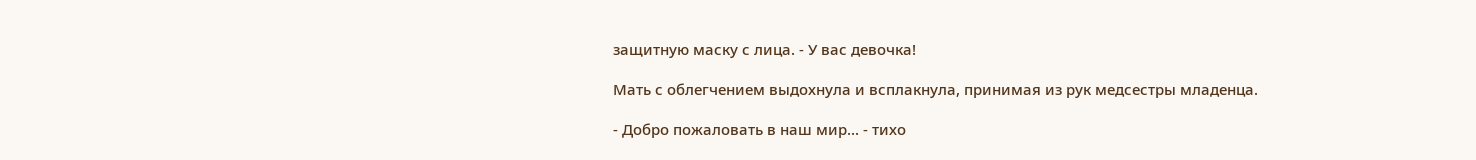защитную маску с лица. - У вас девочка!

Мать с облегчением выдохнула и всплакнула, принимая из рук медсестры младенца.

- Добро пожаловать в наш мир... - тихо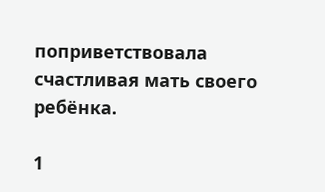поприветствовала счастливая мать своего ребёнка.

1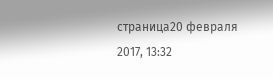страница20 февраля 2017, 13:32